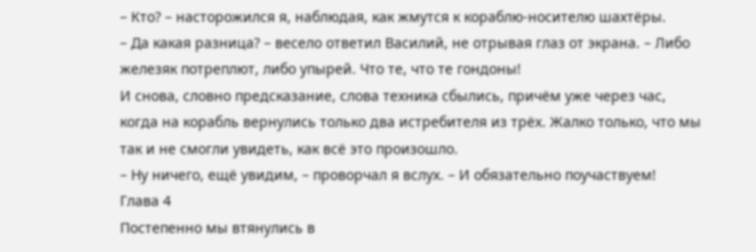– Кто? – насторожился я, наблюдая, как жмутся к кораблю-носителю шахтёры.
– Да какая разница? – весело ответил Василий, не отрывая глаз от экрана. – Либо железяк потреплют, либо упырей. Что те, что те гондоны!
И снова, словно предсказание, слова техника сбылись, причём уже через час, когда на корабль вернулись только два истребителя из трёх. Жалко только, что мы так и не смогли увидеть, как всё это произошло.
– Ну ничего, ещё увидим, – проворчал я вслух. – И обязательно поучаствуем!
Глава 4
Постепенно мы втянулись в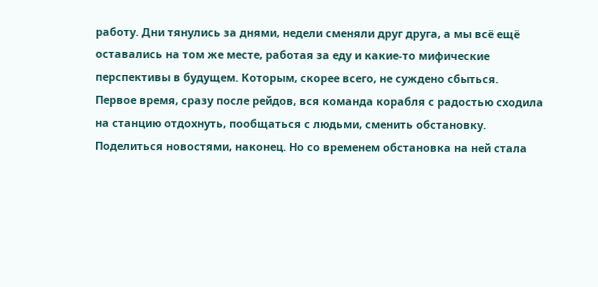работу. Дни тянулись за днями, недели сменяли друг друга, а мы всё ещё оставались на том же месте, работая за еду и какие-то мифические перспективы в будущем. Которым, скорее всего, не суждено сбыться.
Первое время, сразу после рейдов, вся команда корабля с радостью сходила на станцию отдохнуть, пообщаться с людьми, сменить обстановку. Поделиться новостями, наконец. Но со временем обстановка на ней стала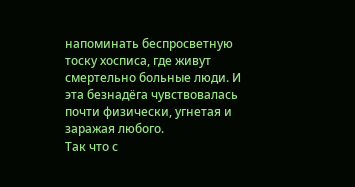напоминать беспросветную тоску хосписа, где живут смертельно больные люди. И эта безнадёга чувствовалась почти физически, угнетая и заражая любого.
Так что с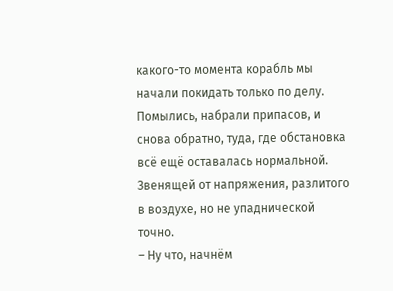какого-то момента корабль мы начали покидать только по делу. Помылись, набрали припасов, и снова обратно, туда, где обстановка всё ещё оставалась нормальной. Звенящей от напряжения, разлитого в воздухе, но не упаднической точно.
– Ну что, начнём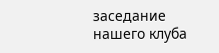заседание нашего клуба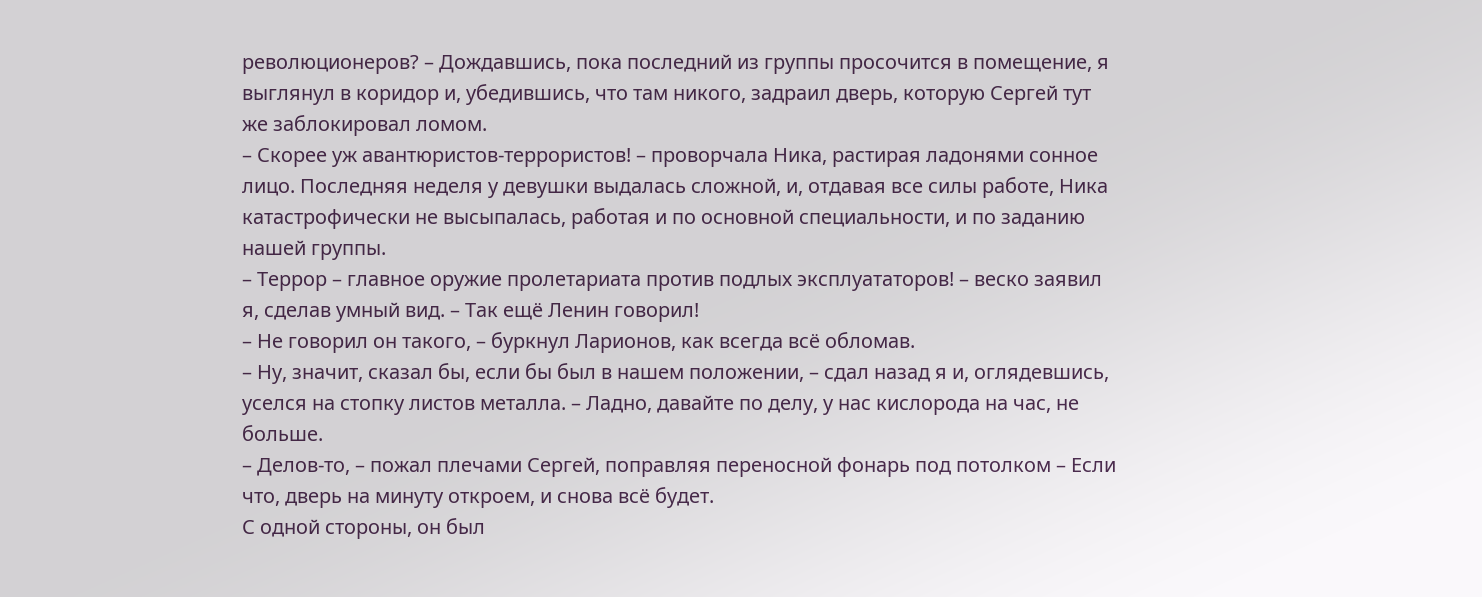революционеров? – Дождавшись, пока последний из группы просочится в помещение, я выглянул в коридор и, убедившись, что там никого, задраил дверь, которую Сергей тут же заблокировал ломом.
– Скорее уж авантюристов-террористов! – проворчала Ника, растирая ладонями сонное лицо. Последняя неделя у девушки выдалась сложной, и, отдавая все силы работе, Ника катастрофически не высыпалась, работая и по основной специальности, и по заданию нашей группы.
– Террор – главное оружие пролетариата против подлых эксплуататоров! – веско заявил я, сделав умный вид. – Так ещё Ленин говорил!
– Не говорил он такого, – буркнул Ларионов, как всегда всё обломав.
– Ну, значит, сказал бы, если бы был в нашем положении, – сдал назад я и, оглядевшись, уселся на стопку листов металла. – Ладно, давайте по делу, у нас кислорода на час, не больше.
– Делов-то, – пожал плечами Сергей, поправляя переносной фонарь под потолком – Если что, дверь на минуту откроем, и снова всё будет.
С одной стороны, он был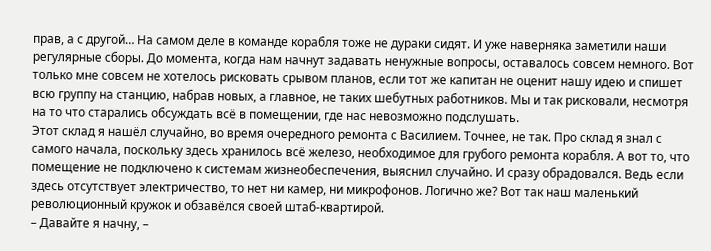прав, а с другой… На самом деле в команде корабля тоже не дураки сидят. И уже наверняка заметили наши регулярные сборы. До момента, когда нам начнут задавать ненужные вопросы, оставалось совсем немного. Вот только мне совсем не хотелось рисковать срывом планов, если тот же капитан не оценит нашу идею и спишет всю группу на станцию, набрав новых, а главное, не таких шебутных работников. Мы и так рисковали, несмотря на то что старались обсуждать всё в помещении, где нас невозможно подслушать.
Этот склад я нашёл случайно, во время очередного ремонта с Василием. Точнее, не так. Про склад я знал с самого начала, поскольку здесь хранилось всё железо, необходимое для грубого ремонта корабля. А вот то, что помещение не подключено к системам жизнеобеспечения, выяснил случайно. И сразу обрадовался. Ведь если здесь отсутствует электричество, то нет ни камер, ни микрофонов. Логично же? Вот так наш маленький революционный кружок и обзавёлся своей штаб-квартирой.
– Давайте я начну, –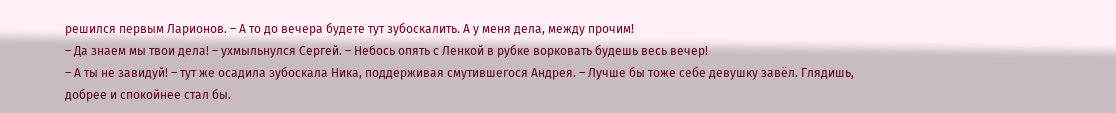решился первым Ларионов. – А то до вечера будете тут зубоскалить. А у меня дела, между прочим!
– Да знаем мы твои дела! – ухмыльнулся Сергей. – Небось опять с Ленкой в рубке ворковать будешь весь вечер!
– А ты не завидуй! – тут же осадила зубоскала Ника, поддерживая смутившегося Андрея. – Лучше бы тоже себе девушку завёл. Глядишь, добрее и спокойнее стал бы.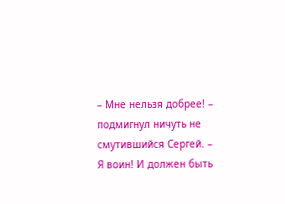– Мне нельзя добрее! – подмигнул ничуть не смутившийся Сергей. – Я воин! И должен быть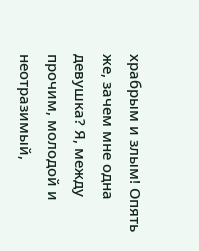храбрым и злым! Опять же, зачем мне одна девушка? Я, между прочим, молодой и неотразимый,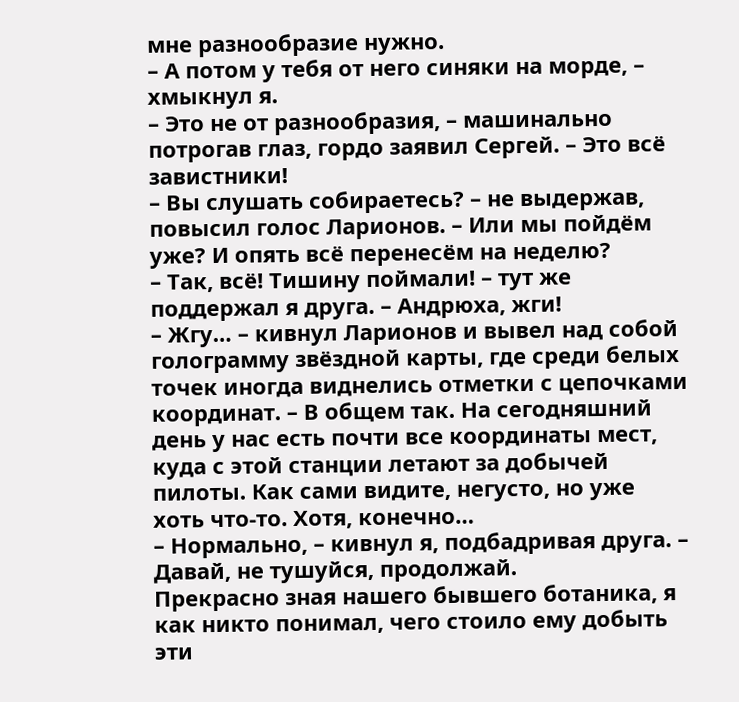мне разнообразие нужно.
– А потом у тебя от него синяки на морде, – хмыкнул я.
– Это не от разнообразия, – машинально потрогав глаз, гордо заявил Сергей. – Это всё завистники!
– Вы слушать собираетесь? – не выдержав, повысил голос Ларионов. – Или мы пойдём уже? И опять всё перенесём на неделю?
– Так, всё! Тишину поймали! – тут же поддержал я друга. – Андрюха, жги!
– Жгу… – кивнул Ларионов и вывел над собой голограмму звёздной карты, где среди белых точек иногда виднелись отметки с цепочками координат. – В общем так. На сегодняшний день у нас есть почти все координаты мест, куда с этой станции летают за добычей пилоты. Как сами видите, негусто, но уже хоть что-то. Хотя, конечно…
– Нормально, – кивнул я, подбадривая друга. – Давай, не тушуйся, продолжай.
Прекрасно зная нашего бывшего ботаника, я как никто понимал, чего стоило ему добыть эти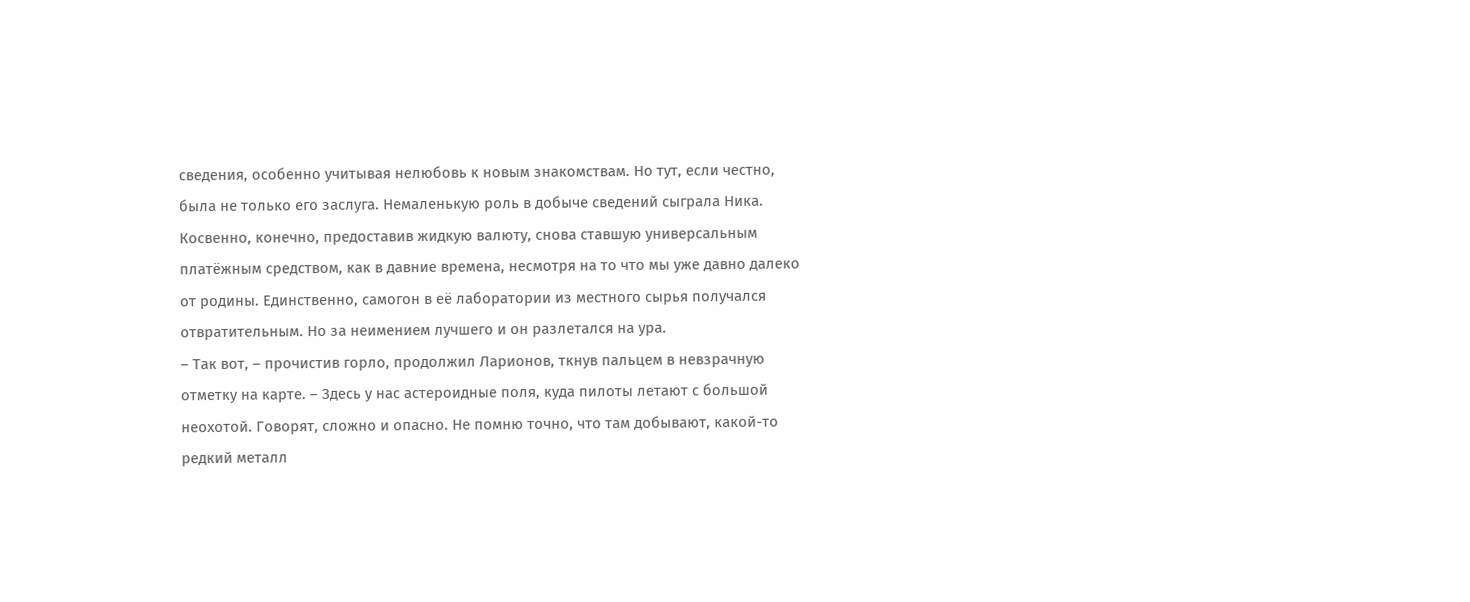сведения, особенно учитывая нелюбовь к новым знакомствам. Но тут, если честно, была не только его заслуга. Немаленькую роль в добыче сведений сыграла Ника. Косвенно, конечно, предоставив жидкую валюту, снова ставшую универсальным платёжным средством, как в давние времена, несмотря на то что мы уже давно далеко от родины. Единственно, самогон в её лаборатории из местного сырья получался отвратительным. Но за неимением лучшего и он разлетался на ура.
– Так вот, – прочистив горло, продолжил Ларионов, ткнув пальцем в невзрачную отметку на карте. – Здесь у нас астероидные поля, куда пилоты летают с большой неохотой. Говорят, сложно и опасно. Не помню точно, что там добывают, какой-то редкий металл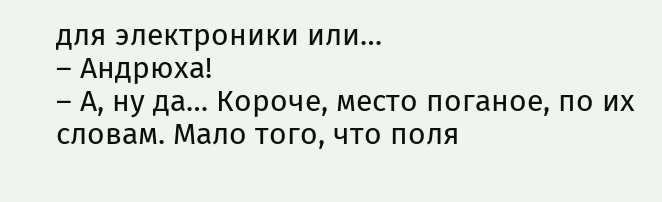для электроники или…
– Андрюха!
– А, ну да… Короче, место поганое, по их словам. Мало того, что поля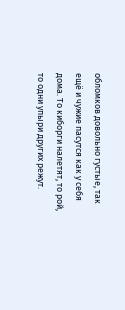обломков довольно густые, так ещё и чужие пасутся как у себя дома. То киборги налетят, то рой, то одни упыри других режут.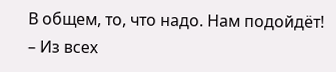В общем, то, что надо. Нам подойдёт!
– Из всех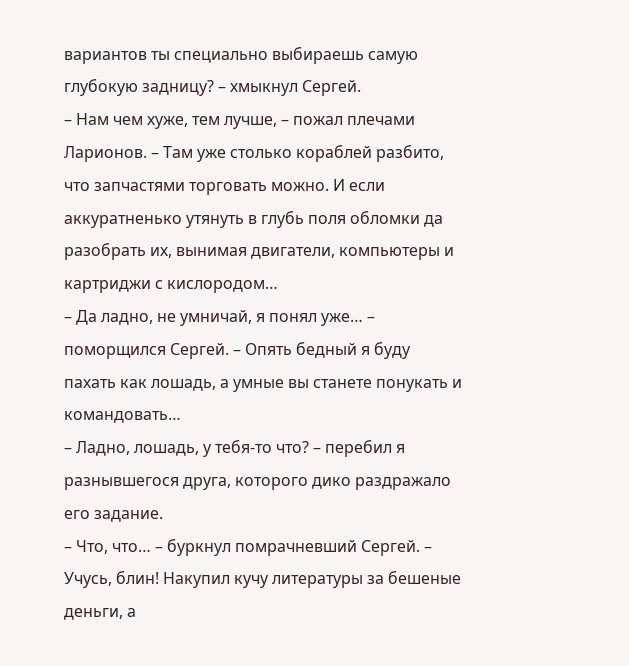вариантов ты специально выбираешь самую глубокую задницу? – хмыкнул Сергей.
– Нам чем хуже, тем лучше, – пожал плечами Ларионов. – Там уже столько кораблей разбито, что запчастями торговать можно. И если аккуратненько утянуть в глубь поля обломки да разобрать их, вынимая двигатели, компьютеры и картриджи с кислородом…
– Да ладно, не умничай, я понял уже… – поморщился Сергей. – Опять бедный я буду пахать как лошадь, а умные вы станете понукать и командовать…
– Ладно, лошадь, у тебя-то что? – перебил я разнывшегося друга, которого дико раздражало его задание.
– Что, что… – буркнул помрачневший Сергей. – Учусь, блин! Накупил кучу литературы за бешеные деньги, а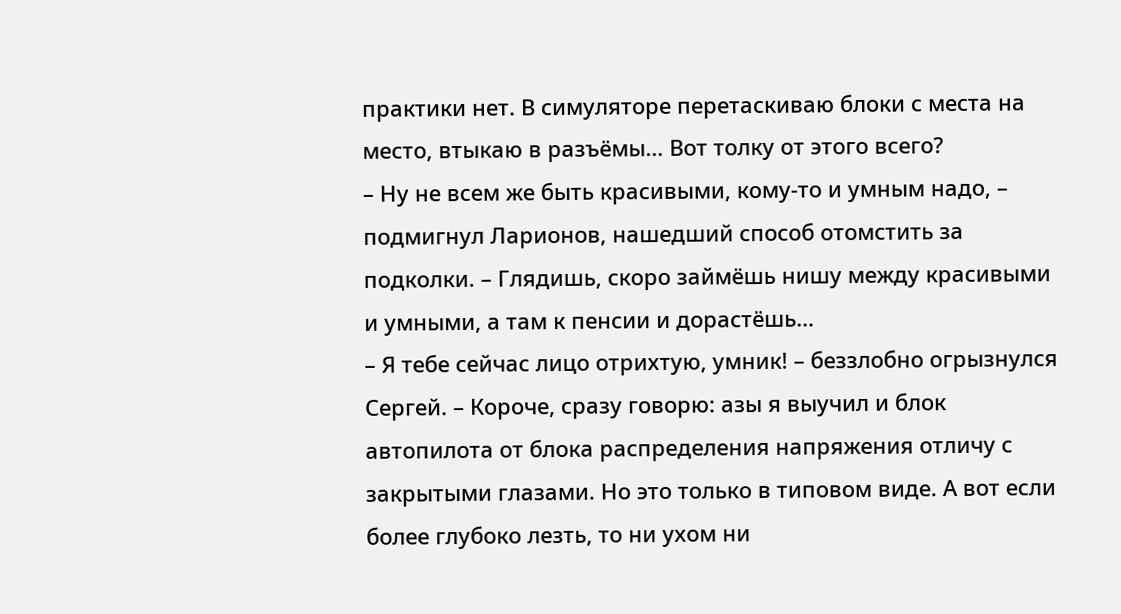практики нет. В симуляторе перетаскиваю блоки с места на место, втыкаю в разъёмы… Вот толку от этого всего?
– Ну не всем же быть красивыми, кому-то и умным надо, – подмигнул Ларионов, нашедший способ отомстить за подколки. – Глядишь, скоро займёшь нишу между красивыми и умными, а там к пенсии и дорастёшь…
– Я тебе сейчас лицо отрихтую, умник! – беззлобно огрызнулся Сергей. – Короче, сразу говорю: азы я выучил и блок автопилота от блока распределения напряжения отличу с закрытыми глазами. Но это только в типовом виде. А вот если более глубоко лезть, то ни ухом ни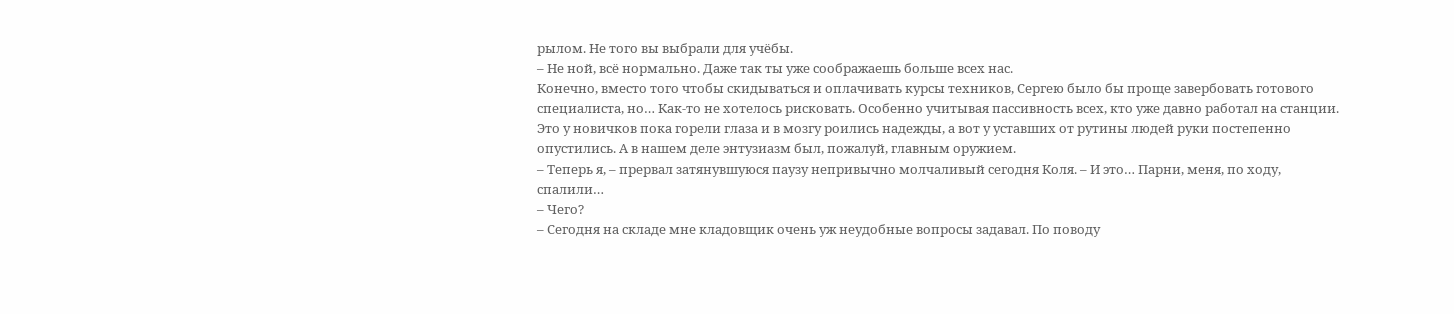рылом. Не того вы выбрали для учёбы.
– Не ной, всё нормально. Даже так ты уже соображаешь больше всех нас.
Конечно, вместо того чтобы скидываться и оплачивать курсы техников, Сергею было бы проще завербовать готового специалиста, но… Как-то не хотелось рисковать. Особенно учитывая пассивность всех, кто уже давно работал на станции. Это у новичков пока горели глаза и в мозгу роились надежды, а вот у уставших от рутины людей руки постепенно опустились. А в нашем деле энтузиазм был, пожалуй, главным оружием.
– Теперь я, – прервал затянувшуюся паузу непривычно молчаливый сегодня Коля. – И это… Парни, меня, по ходу, спалили…
– Чего?
– Сегодня на складе мне кладовщик очень уж неудобные вопросы задавал. По поводу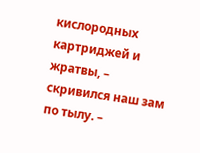кислородных картриджей и жратвы, – скривился наш зам по тылу. –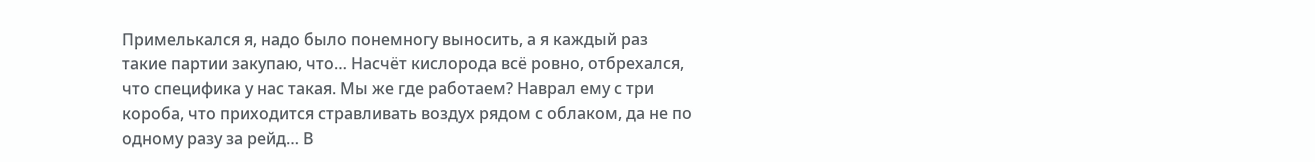Примелькался я, надо было понемногу выносить, а я каждый раз такие партии закупаю, что… Насчёт кислорода всё ровно, отбрехался, что специфика у нас такая. Мы же где работаем? Наврал ему с три короба, что приходится стравливать воздух рядом с облаком, да не по одному разу за рейд… В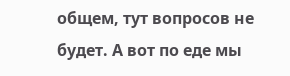общем, тут вопросов не будет. А вот по еде мы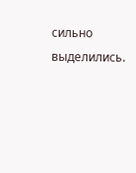сильно выделились.